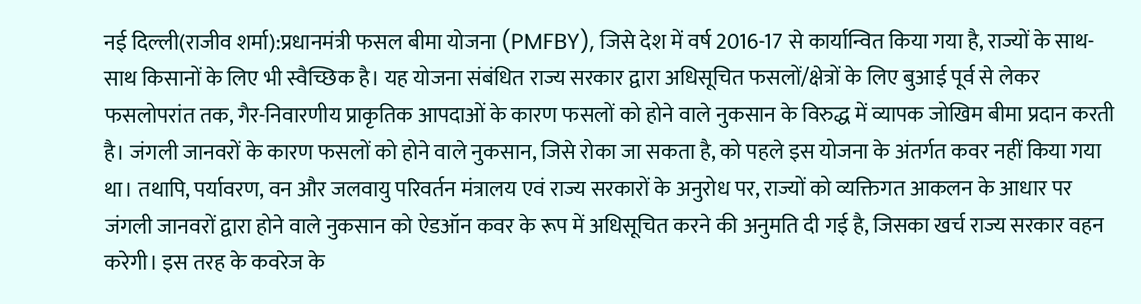नई दिल्ली(राजीव शर्मा):प्रधानमंत्री फसल बीमा योजना (PMFBY), जिसे देश में वर्ष 2016-17 से कार्यान्वित किया गया है, राज्यों के साथ-साथ किसानों के लिए भी स्वैच्छिक है। यह योजना संबंधित राज्य सरकार द्वारा अधिसूचित फसलों/क्षेत्रों के लिए बुआई पूर्व से लेकर फसलोपरांत तक, गैर-निवारणीय प्राकृतिक आपदाओं के कारण फसलों को होने वाले नुकसान के विरुद्ध में व्यापक जोखिम बीमा प्रदान करती है। जंगली जानवरों के कारण फसलों को होने वाले नुकसान, जिसे रोका जा सकता है, को पहले इस योजना के अंतर्गत कवर नहीं किया गया था। तथापि, पर्यावरण, वन और जलवायु परिवर्तन मंत्रालय एवं राज्य सरकारों के अनुरोध पर, राज्यों को व्यक्तिगत आकलन के आधार पर जंगली जानवरों द्वारा होने वाले नुकसान को ऐडऑन कवर के रूप में अधिसूचित करने की अनुमति दी गई है, जिसका खर्च राज्य सरकार वहन करेगी। इस तरह के कवरेज के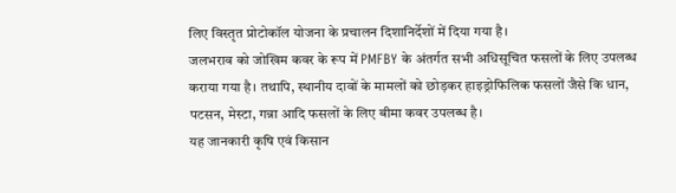लिए विस्तृत प्रोटोकॉल योजना के प्रचालन दिशानिर्देशों में दिया गया है।
जलभराव को जोखिम कवर के रूप में PMFBY के अंतर्गत सभी अधिसूचित फसलों के लिए उपलब्ध कराया गया है। तथापि, स्थानीय दावों के मामलों को छोड़कर हाइड्रोफिलिक फसलों जैसे कि धान, पटसन, मेस्टा, गन्ना आदि फसलों के लिए बीमा कवर उपलब्ध है।
यह जानकारी कृषि एवं किसान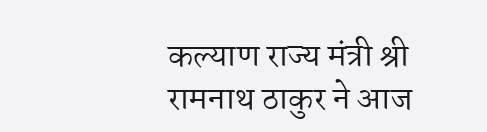कल्याण राज्य मंत्री श्री रामनाथ ठाकुर ने आज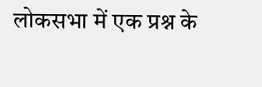लोकसभा में एक प्रश्न के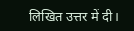लिखित उत्तर में दी।